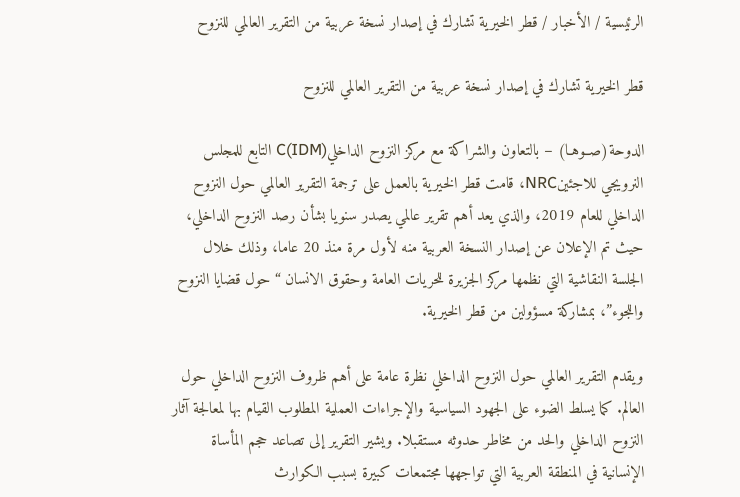الرئيسية / الأخبار / قطر الخيرية تشارك في إصدار نسخة عربية من التقرير العالمي للنزوح

قطر الخيرية تشارك في إصدار نسخة عربية من التقرير العالمي للنزوح

الدوحة(صــوهـا) – بالتعاون والشراكة مع مركز النزوح الداخلي(C(IDM التابع للمجلس النرويجي للاجئينNRC، قامت قطر الخيرية بالعمل على ترجمة التقرير العالمي حول النزوح الداخلي للعام 2019، والذي يعد أهم تقرير عالمي يصدر سنويا بشأن رصد النزوح الداخلي، حيث تم الإعلان عن إصدار النسخة العربية منه لأول مرة منذ 20 عاما، وذلك خلال الجلسة النقاشية التي نظمها مركز الجزيرة للحريات العامة وحقوق الانسان “حول قضايا النزوح واللجوء”، بمشاركة مسؤولين من قطر الخيرية.

ويقدم التقرير العالمي حول النزوح الداخلي نظرة عامة على أهم ظروف النزوح الداخلي حول العالم. كما يسلط الضوء على الجهود السياسية والإجراءات العملية المطلوب القيام بها لمعالجة آثار النزوح الداخلي والحد من مخاطر حدوثه مستقبلا. ويشير التقرير إلى تصاعد حجم المأساة الإنسانية في المنطقة العربية التي تواجهها مجتمعات كبيرة بسبب الكوارث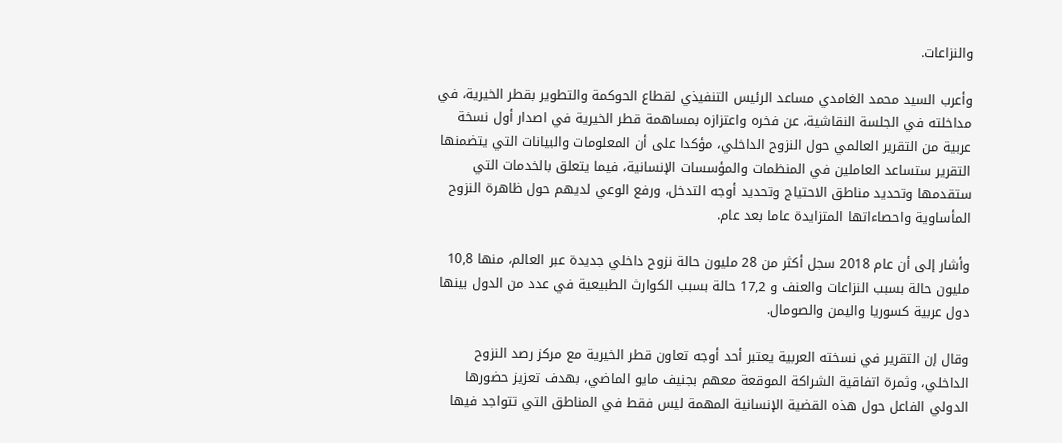والنزاعات.

وأعرب السيد محمد الغامدي مساعد الرئيس التنفيذي لقطاع الحوكمة والتطوير بقطر الخيرية، في مداخلته في الجلسة النقاشية، عن فخره واعتزازه بمساهمة قطر الخيرية في اصدار أول نسخة عربية من التقرير العالمي حول النزوح الداخلي، مؤكدا على أن المعلومات والبيانات التي يتضمنها التقرير ستساعد العاملين في المنظمات والمؤسسات الإنسانية، فيما يتعلق بالخدمات التي ستقدمها وتحديد مناطق الاحتياج وتحديد أوجه التدخل، ورفع الوعي لديهم حول ظاهرة النزوح المأساوية واحصاءاتها المتزايدة عاما بعد عام.

وأشار إلى أن عام 2018 سجل أكثر من 28 مليون حالة نزوح داخلي جديدة عبر العالم، منها 10,8 مليون حالة بسبب النزاعات والعنف و 17,2 حالة بسبب الكوارث الطبيعية في عدد من الدول بينها دول عربية كسوريا واليمن والصومال.

وقال إن التقرير في نسخته العربية يعتبر أحد أوجه تعاون قطر الخيرية مع مركز رصد النزوح الداخلي، وثمرة اتفاقية الشراكة الموقعة معهم بجنيف مايو الماضي، بهدف تعزيز حضورها الدولي الفاعل حول هذه القضية الإنسانية المهمة ليس فقط في المناطق التي تتواجد فيها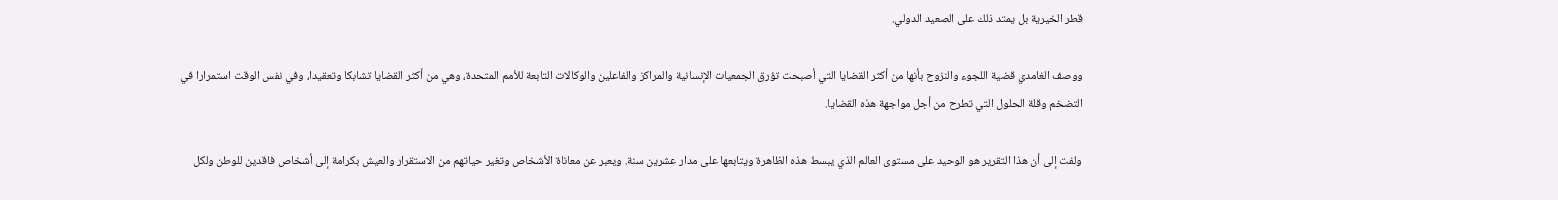قطر الخيرية بل يمتد ذلك على الصعيد الدولي.

ووصف الغامدي قضية اللجوء والنزوح بأنها من أكثر القضايا التي أصبحت تؤرق الجمعيات الإنسانية والمراكز والفاعلين والوكالات التابعة للأمم المتحدة، وهي من أكثر القضايا تشابكا وتعقيدا، وفي نفس الوقت استمرارا في التضخم وقلة الحلول التي تطرح من أجل مواجهة هذه القضايا.

ولفت إلى أن هذا التقرير هو الوحيد على مستوى العالم الذي يبسط هذه الظاهرة ويتابعها على مدار عشرين سنة. ويعبر عن معاناة الأشخاص وتغير حياتهم من الاستقرار والعيش بكرامة إلى أشخاص فاقدين للوطن ولكل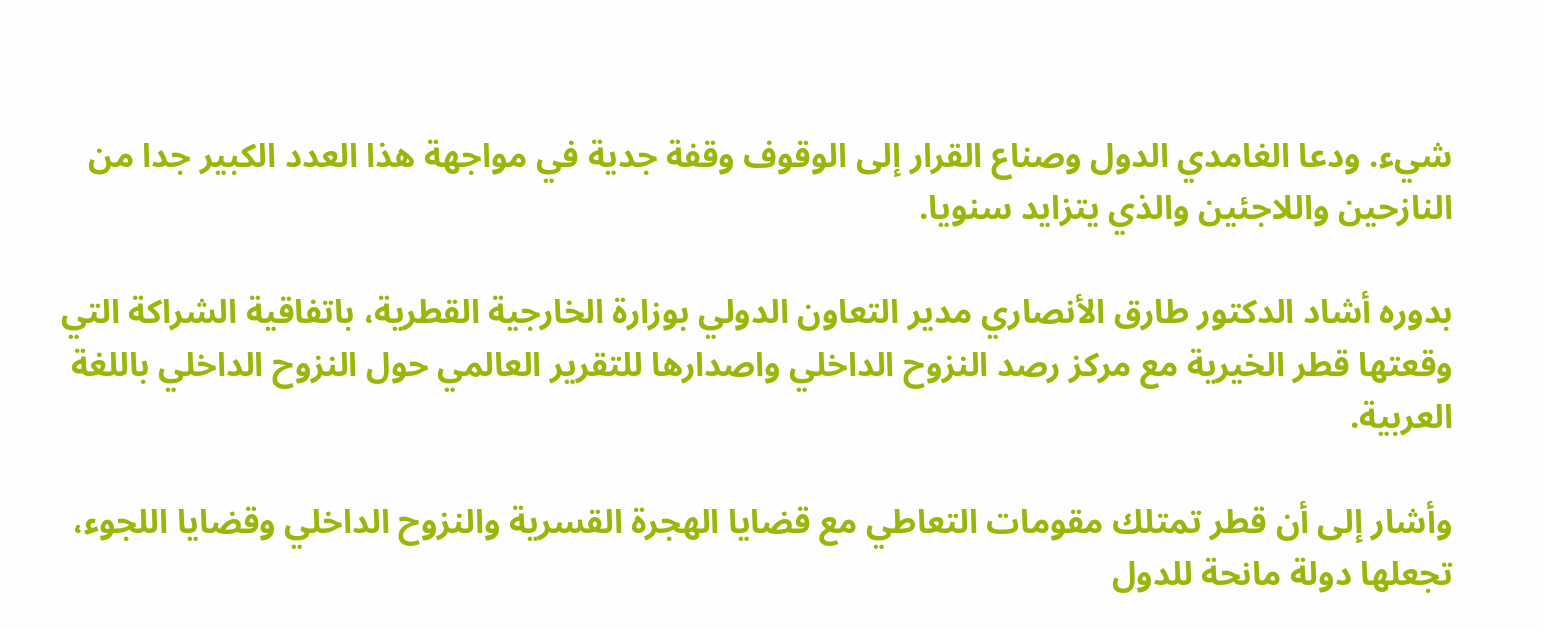شيء. ودعا الغامدي الدول وصناع القرار إلى الوقوف وقفة جدية في مواجهة هذا العدد الكبير جدا من النازحين واللاجئين والذي يتزايد سنويا.

بدوره أشاد الدكتور طارق الأنصاري مدير التعاون الدولي بوزارة الخارجية القطرية، باتفاقية الشراكة التي وقعتها قطر الخيرية مع مركز رصد النزوح الداخلي واصدارها للتقرير العالمي حول النزوح الداخلي باللغة العربية.

وأشار إلى أن قطر تمتلك مقومات التعاطي مع قضايا الهجرة القسرية والنزوح الداخلي وقضايا اللجوء، تجعلها دولة مانحة للدول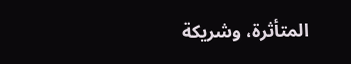المتأثرة، وشريكة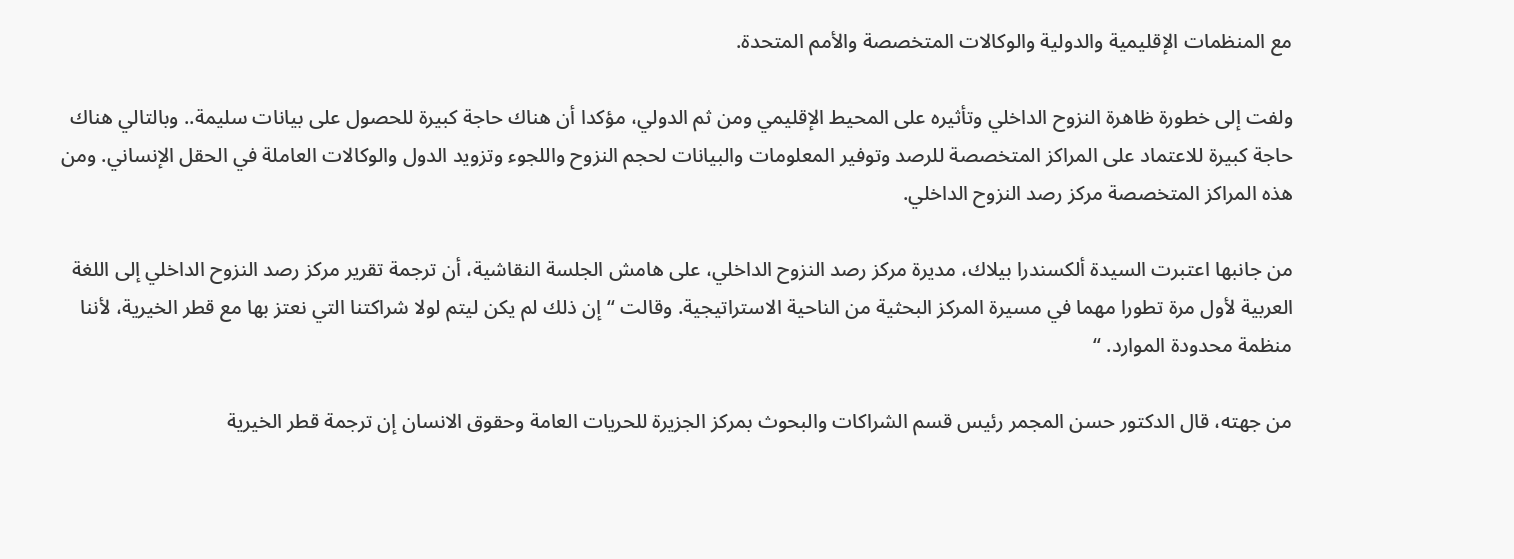مع المنظمات الإقليمية والدولية والوكالات المتخصصة والأمم المتحدة.

ولفت إلى خطورة ظاهرة النزوح الداخلي وتأثيره على المحيط الإقليمي ومن ثم الدولي، مؤكدا أن هناك حاجة كبيرة للحصول على بيانات سليمة.. وبالتالي هناك حاجة كبيرة للاعتماد على المراكز المتخصصة للرصد وتوفير المعلومات والبيانات لحجم النزوح واللجوء وتزويد الدول والوكالات العاملة في الحقل الإنساني. ومن هذه المراكز المتخصصة مركز رصد النزوح الداخلي.

من جانبها اعتبرت السيدة ألكسندرا بيلاك، مديرة مركز رصد النزوح الداخلي، على هامش الجلسة النقاشية، أن ترجمة تقرير مركز رصد النزوح الداخلي إلى اللغة العربية لأول مرة تطورا مهما في مسيرة المركز البحثية من الناحية الاستراتيجية. وقالت “إن ذلك لم يكن ليتم لولا شراكتنا التي نعتز بها مع قطر الخيرية، لأننا منظمة محدودة الموارد. “

من جهته، قال الدكتور حسن المجمر رئيس قسم الشراكات والبحوث بمركز الجزيرة للحريات العامة وحقوق الانسان إن ترجمة قطر الخيرية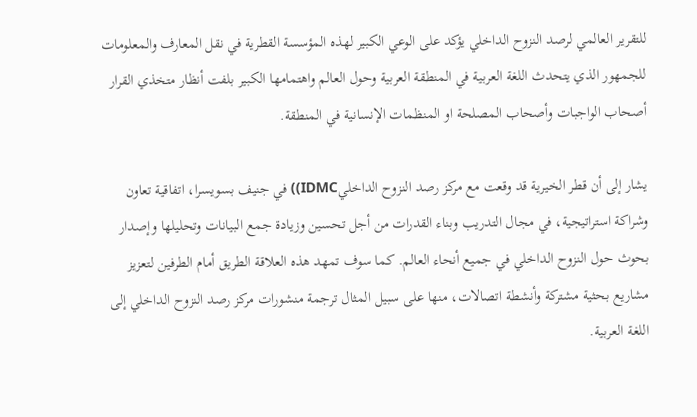للتقرير العالمي لرصد النزوح الداخلي يؤكد على الوعي الكبير لهذه المؤسسة القطرية في نقل المعارف والمعلومات للجمهور الذي يتحدث اللغة العربية في المنطقة العربية وحول العالم واهتمامها الكبير بلفت أنظار متخذي القرار أصحاب الواجبات وأصحاب المصلحة او المنظمات الإنسانية في المنطقة.

يشار إلى أن قطر الخيرية قد وقعت مع مركز رصد النزوح الداخليIDMC)) في جنيف بسويسرا، اتفاقية تعاون وشراكة استراتيجية، في مجال التدريب وبناء القدرات من أجل تحسين وزيادة جمع البيانات وتحليلها وإصدار بحوث حول النزوح الداخلي في جميع أنحاء العالم. كما سوف تمهد هذه العلاقة الطريق أمام الطرفين لتعزيز مشاريع بحثية مشتركة وأنشطة اتصالات، منها على سبيل المثال ترجمة منشورات مركز رصد النزوح الداخلي إلى اللغة العربية.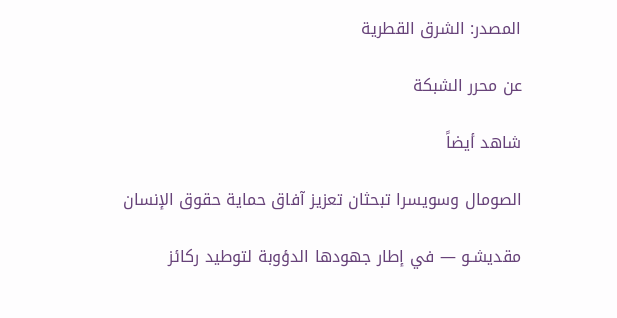المصدر: الشرق القطرية

عن محرر الشبكة

شاهد أيضاً

الصومال وسويسرا تبحثان تعزيز آفاق حماية حقوق الإنسان

مقديشـو — في إطار جهودها الدؤوبة لتوطيد ركائز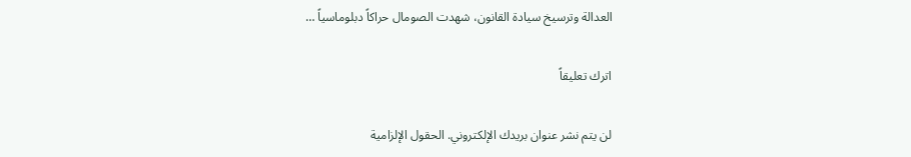العدالة وترسيخ سيادة القانون، شهدت الصومال حراكاً دبلوماسياً …

اترك تعليقاً

لن يتم نشر عنوان بريدك الإلكتروني. الحقول الإلزامية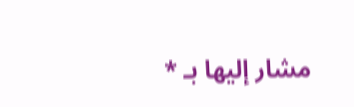مشار إليها بـ *